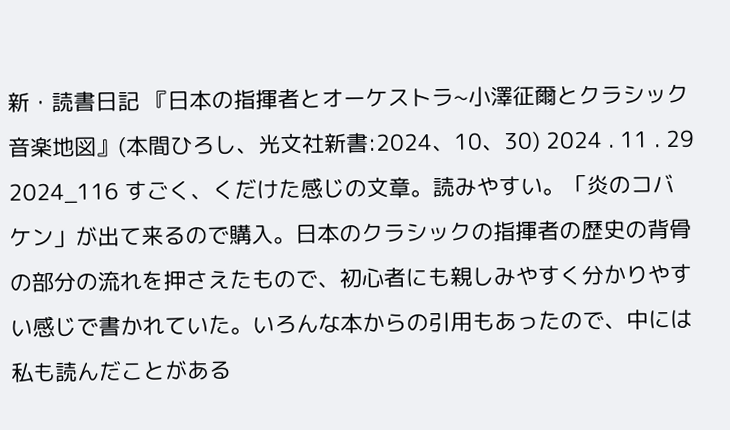新・読書日記 『日本の指揮者とオーケストラ~小澤征爾とクラシック音楽地図』(本間ひろし、光文社新書:2024、10、30) 2024 . 11 . 29 2024_116 すごく、くだけた感じの文章。読みやすい。「炎のコバケン」が出て来るので購入。日本のクラシックの指揮者の歴史の背骨の部分の流れを押さえたもので、初心者にも親しみやすく分かりやすい感じで書かれていた。いろんな本からの引用もあったので、中には私も読んだことがある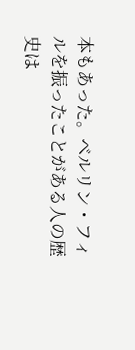本もあった。ベルリン・フィルを振ったことがある人の歴史は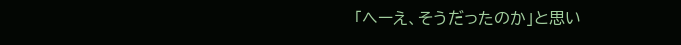「へーえ、そうだったのか」と思い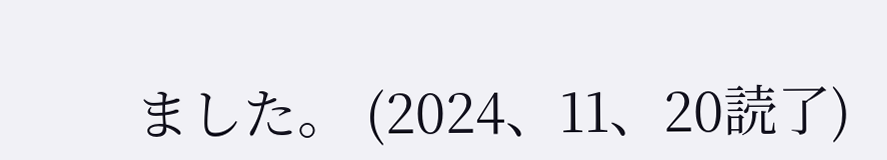ました。 (2024、11、20読了)